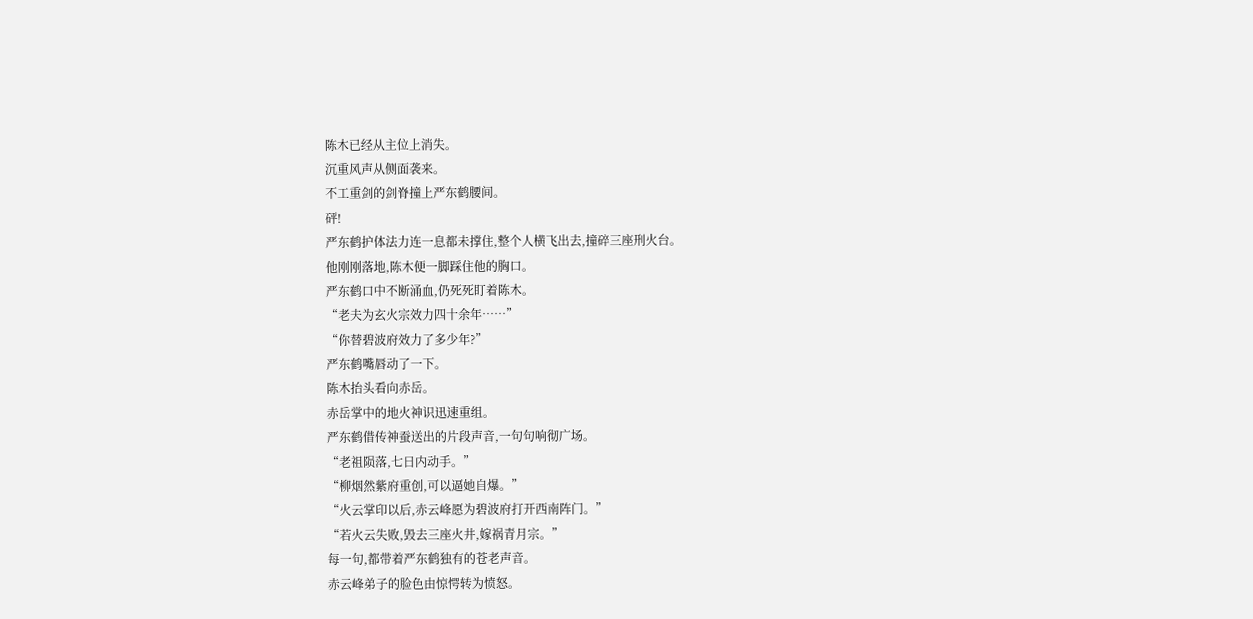陈木已经从主位上消失。
沉重风声从侧面袭来。
不工重剑的剑脊撞上严东鹤腰间。
砰!
严东鹤护体法力连一息都未撑住,整个人横飞出去,撞碎三座刑火台。
他刚刚落地,陈木便一脚踩住他的胸口。
严东鹤口中不断涌血,仍死死盯着陈木。
“老夫为玄火宗效力四十余年……”
“你替碧波府效力了多少年?”
严东鹤嘴唇动了一下。
陈木抬头看向赤岳。
赤岳掌中的地火神识迅速重组。
严东鹤借传神蚕送出的片段声音,一句句响彻广场。
“老祖陨落,七日内动手。”
“柳烟然紫府重创,可以逼她自爆。”
“火云掌印以后,赤云峰愿为碧波府打开西南阵门。”
“若火云失败,毁去三座火井,嫁祸青月宗。”
每一句,都带着严东鹤独有的苍老声音。
赤云峰弟子的脸色由惊愕转为愤怒。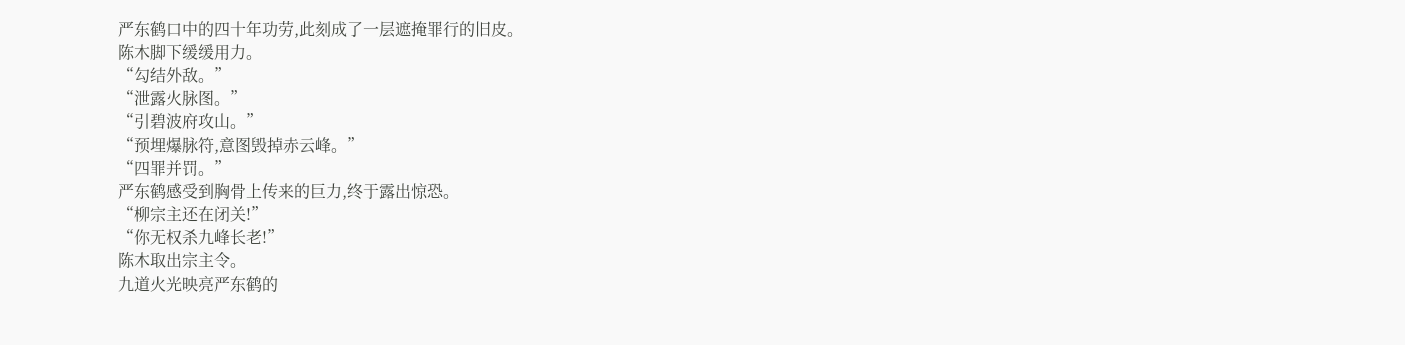严东鹤口中的四十年功劳,此刻成了一层遮掩罪行的旧皮。
陈木脚下缓缓用力。
“勾结外敌。”
“泄露火脉图。”
“引碧波府攻山。”
“预埋爆脉符,意图毁掉赤云峰。”
“四罪并罚。”
严东鹤感受到胸骨上传来的巨力,终于露出惊恐。
“柳宗主还在闭关!”
“你无权杀九峰长老!”
陈木取出宗主令。
九道火光映亮严东鹤的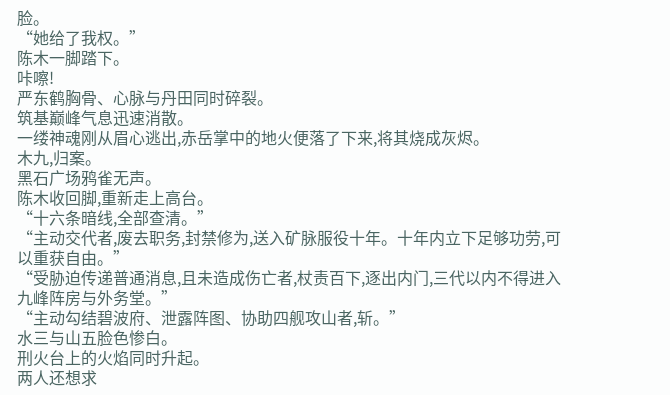脸。
“她给了我权。”
陈木一脚踏下。
咔嚓!
严东鹤胸骨、心脉与丹田同时碎裂。
筑基巅峰气息迅速消散。
一缕神魂刚从眉心逃出,赤岳掌中的地火便落了下来,将其烧成灰烬。
木九,归案。
黑石广场鸦雀无声。
陈木收回脚,重新走上高台。
“十六条暗线,全部查清。”
“主动交代者,废去职务,封禁修为,送入矿脉服役十年。十年内立下足够功劳,可以重获自由。”
“受胁迫传递普通消息,且未造成伤亡者,杖责百下,逐出内门,三代以内不得进入九峰阵房与外务堂。”
“主动勾结碧波府、泄露阵图、协助四舰攻山者,斩。”
水三与山五脸色惨白。
刑火台上的火焰同时升起。
两人还想求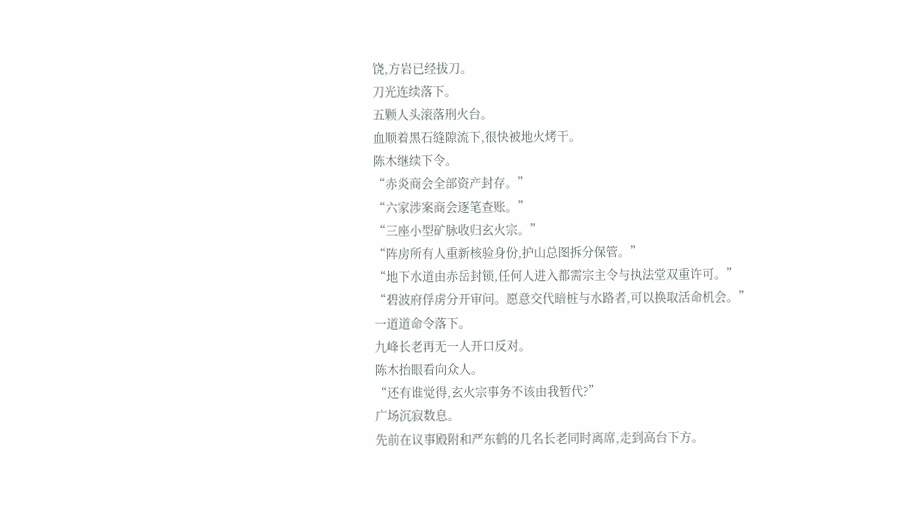饶,方岩已经拔刀。
刀光连续落下。
五颗人头滚落刑火台。
血顺着黑石缝隙流下,很快被地火烤干。
陈木继续下令。
“赤炎商会全部资产封存。”
“六家涉案商会逐笔查账。”
“三座小型矿脉收归玄火宗。”
“阵房所有人重新核验身份,护山总图拆分保管。”
“地下水道由赤岳封锁,任何人进入都需宗主令与执法堂双重许可。”
“碧波府俘虏分开审问。愿意交代暗桩与水路者,可以换取活命机会。”
一道道命令落下。
九峰长老再无一人开口反对。
陈木抬眼看向众人。
“还有谁觉得,玄火宗事务不该由我暂代?”
广场沉寂数息。
先前在议事殿附和严东鹤的几名长老同时离席,走到高台下方。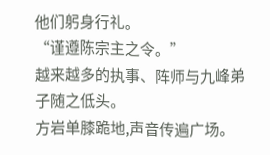他们躬身行礼。
“谨遵陈宗主之令。”
越来越多的执事、阵师与九峰弟子随之低头。
方岩单膝跪地,声音传遍广场。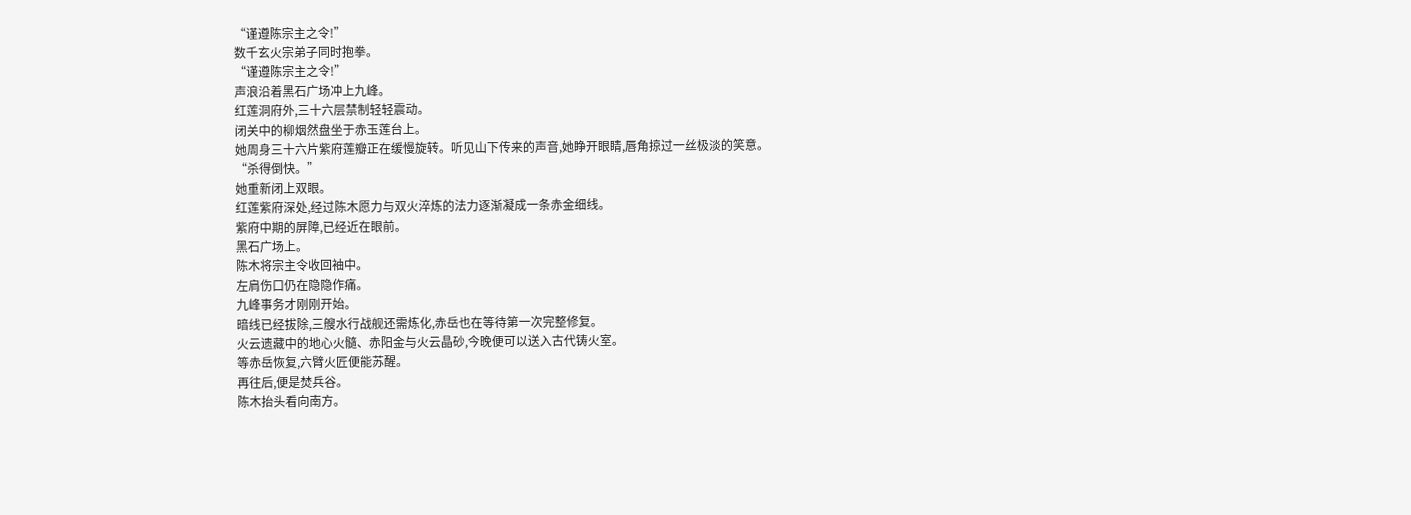“谨遵陈宗主之令!”
数千玄火宗弟子同时抱拳。
“谨遵陈宗主之令!”
声浪沿着黑石广场冲上九峰。
红莲洞府外,三十六层禁制轻轻震动。
闭关中的柳烟然盘坐于赤玉莲台上。
她周身三十六片紫府莲瓣正在缓慢旋转。听见山下传来的声音,她睁开眼睛,唇角掠过一丝极淡的笑意。
“杀得倒快。”
她重新闭上双眼。
红莲紫府深处,经过陈木愿力与双火淬炼的法力逐渐凝成一条赤金细线。
紫府中期的屏障,已经近在眼前。
黑石广场上。
陈木将宗主令收回袖中。
左肩伤口仍在隐隐作痛。
九峰事务才刚刚开始。
暗线已经拔除,三艘水行战舰还需炼化,赤岳也在等待第一次完整修复。
火云遗藏中的地心火髓、赤阳金与火云晶砂,今晚便可以送入古代铸火室。
等赤岳恢复,六臂火匠便能苏醒。
再往后,便是焚兵谷。
陈木抬头看向南方。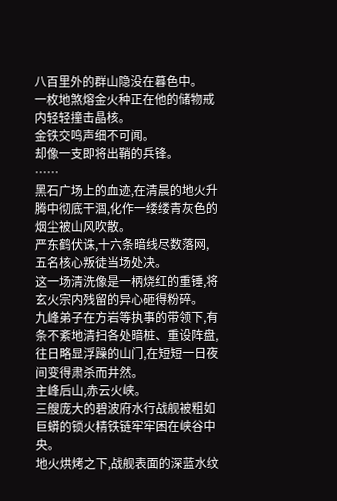八百里外的群山隐没在暮色中。
一枚地煞熔金火种正在他的储物戒内轻轻撞击晶核。
金铁交鸣声细不可闻。
却像一支即将出鞘的兵锋。
……
黑石广场上的血迹,在清晨的地火升腾中彻底干涸,化作一缕缕青灰色的烟尘被山风吹散。
严东鹤伏诛,十六条暗线尽数落网,五名核心叛徒当场处决。
这一场清洗像是一柄烧红的重锤,将玄火宗内残留的异心砸得粉碎。
九峰弟子在方岩等执事的带领下,有条不紊地清扫各处暗桩、重设阵盘,往日略显浮躁的山门,在短短一日夜间变得肃杀而井然。
主峰后山,赤云火峡。
三艘庞大的碧波府水行战舰被粗如巨蟒的锁火精铁链牢牢困在峡谷中央。
地火烘烤之下,战舰表面的深蓝水纹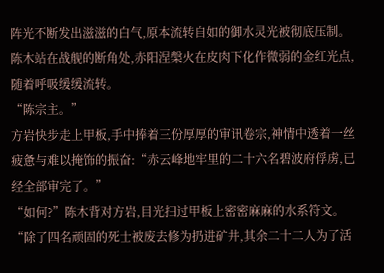阵光不断发出滋滋的白气,原本流转自如的御水灵光被彻底压制。
陈木站在战舰的断角处,赤阳涅槃火在皮肉下化作微弱的金红光点,随着呼吸缓缓流转。
“陈宗主。”
方岩快步走上甲板,手中捧着三份厚厚的审讯卷宗,神情中透着一丝疲惫与难以掩饰的振奋:“赤云峰地牢里的二十六名碧波府俘虏,已经全部审完了。”
“如何?”陈木背对方岩,目光扫过甲板上密密麻麻的水系符文。
“除了四名顽固的死士被废去修为扔进矿井,其余二十二人为了活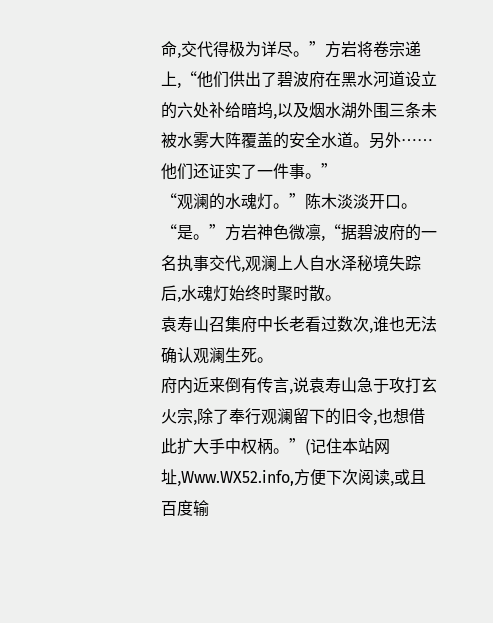命,交代得极为详尽。”方岩将卷宗递上,“他们供出了碧波府在黑水河道设立的六处补给暗坞,以及烟水湖外围三条未被水雾大阵覆盖的安全水道。另外……他们还证实了一件事。”
“观澜的水魂灯。”陈木淡淡开口。
“是。”方岩神色微凛,“据碧波府的一名执事交代,观澜上人自水泽秘境失踪后,水魂灯始终时聚时散。
袁寿山召集府中长老看过数次,谁也无法确认观澜生死。
府内近来倒有传言,说袁寿山急于攻打玄火宗,除了奉行观澜留下的旧令,也想借此扩大手中权柄。”(记住本站网址,Www.WX52.info,方便下次阅读,或且百度输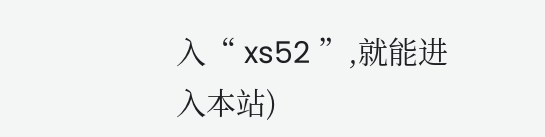入“ xs52 ”,就能进入本站)